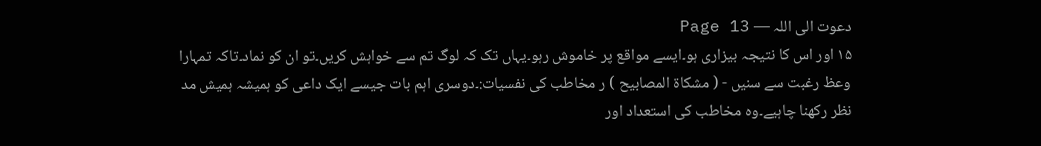دعوت الی اللہ — Page 13
۱۵ اور اس کا نتیجہ بیزاری ہو۔ایسے مواقع پر خاموش رہو۔یہاں تک کہ لوگ تم سے خواہش کریں۔تو ان کو نماد۔تاکہ تمہارا وعظ رغبت سے سنیں - ( مشكاة المصابيح ) ر مخاطب کی نفسیات:۔دوسری اہم بات جیسے ایک داعی کو ہمیشہ ہمیش مد نظر رکھنا چاہیے۔وہ مخاطب کی استعداد اور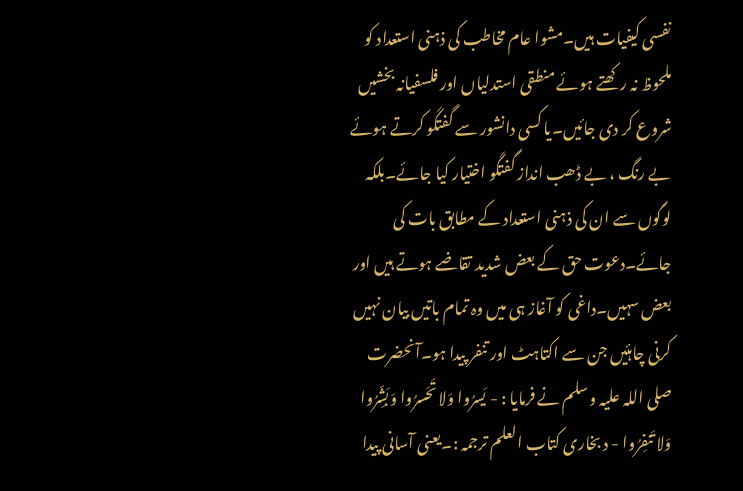نفسی کیفیات ہیں۔مشوا عام مخاطب کی ذہنی استعداد کو ملحوظ نہ رکھتے ہوئے منطقی استدلیاں اور فلسفیانہ بخشیں شروع کر دی جائیں۔یا کسی دانشور سے گفتگو کرتے ہوئے بے رنگ ، بے ڈھب انداز گفتگو اختیار کیا جائے۔بلکہ لوگوں سے ان کی ذہنی استعداد کے مطابق بات کی جائے۔دعوت حق کے بعض شدید تقاضے ہوتے ہیں اور بعض سہیں۔داغی کو آغاز ہی میں وہ تمام باتیں بیان نہیں کرنی چاہئیں جن سے اکتاہٹ اور تنفر پیدا ہو۔آنحضرت صلی اللہ علیہ وسلم نے فرمایا : - يَسرُوا وَلا تَحَسرُوا وَبَشِّرُوا وَلا تَنفِرُوا - د بخاری کتاب العلم ترجمہ :۔یعنی آسانی پیدا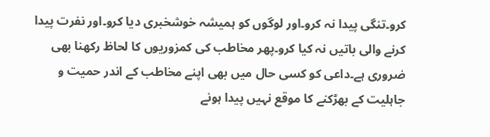کرو۔تنگی پیدا نہ کرو۔اور لوگوں کو ہمیشہ خوشخبری دیا کرو۔اور نفرت پیدا کرنے والی باتیں نہ کیا کرو۔پھر مخاطب کی کمزوریوں کا لحاظ رکھنا بھی ضروری ہے۔داعی کو کسی حال میں بھی اپنے مخاطب کے اندر حمیت و جاہلیت کے بھڑکنے کا موقع نہیں پیدا ہونے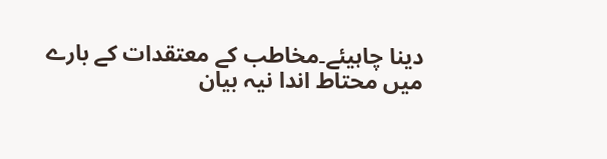دینا چاہیئے۔مخاطب کے معتقدات کے بارے میں محتاط اندا نیہ بیان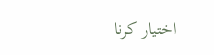اختیار کرنا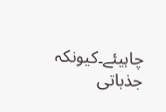چاہیئے۔کیونکہ جذباتی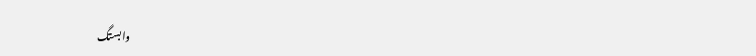وابستگ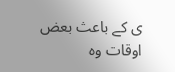ی کے باعث بعض اوقات وہ